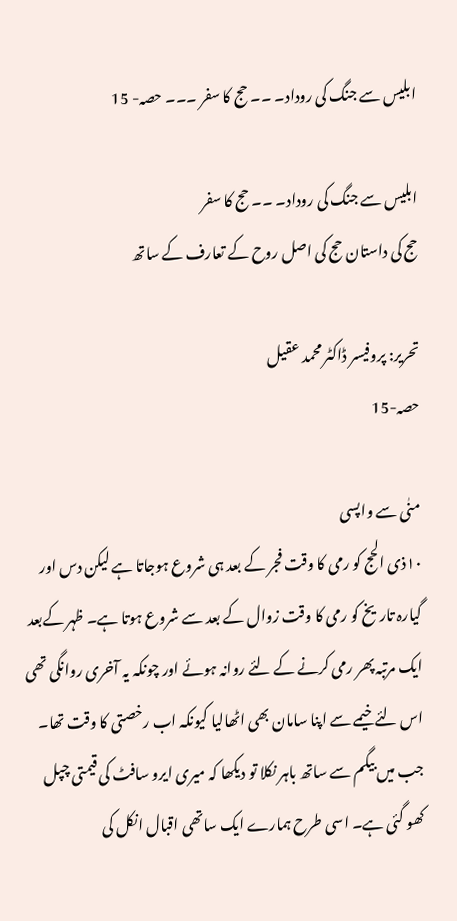ابلیس سے جنگ کی روداد۔ ۔۔ حج کا سفر ۔۔۔ حصہ- 15

ابلیس سے جنگ کی روداد۔ ۔۔ حج کا سفر
حج کی داستان حج کی اصل روح کے تعارف کے ساتھ

تحریر: پروفیسر ڈاکٹر محمد عقیل
حصہ-15

منٰی سے واپسی
۱۰ذی الحج کو رمی کا وقت فجر کے بعد ہی شروع ہوجاتا ہے لیکن دس اور گیارہ تاریخ کو رمی کا وقت زوال کے بعد سے شروع ہوتا ہے۔ ظہر کےبعد ایک مرتبہ پھر رمی کرنے کے لئے روانہ ہوئے اور چونکہ یہ آخری روانگی تھی اس لئے خیمے سے اپنا سامان بھی اٹھالیا کیونکہ اب رخصتی کا وقت تھا۔ جب میں بیگم سے ساتھ باہر نکلا تو دیکھا کہ میری ایرو سافٹ کی قیمتی چپل کھو گئی ہے۔ اسی طرح ہمارے ایک ساتھی اقبال انکل کی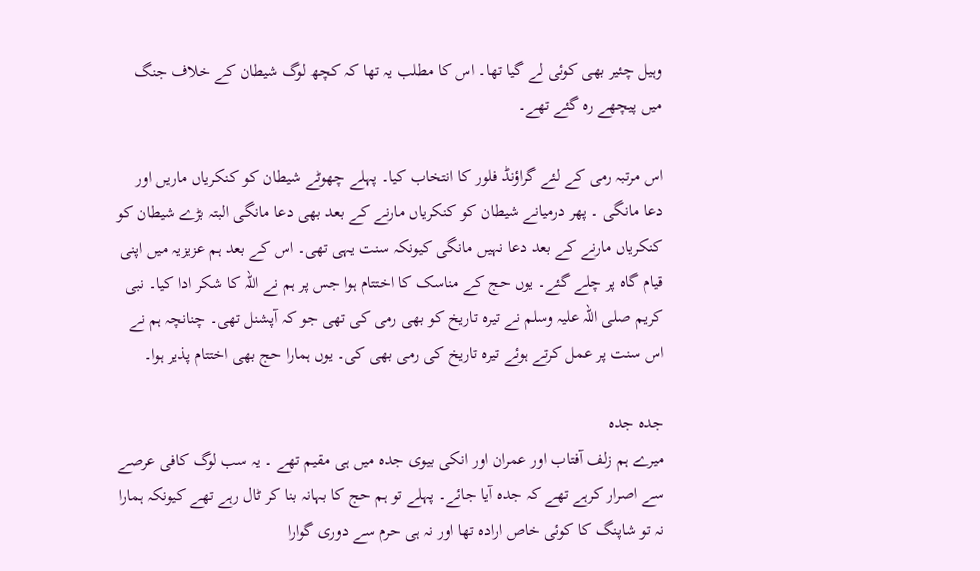وہیل چئیر بھی کوئی لے گیا تھا۔ اس کا مطلب یہ تھا کہ کچھ لوگ شیطان کے خلاف جنگ میں پیچھے رہ گئے تھے۔

اس مرتبہ رمی کے لئے گراؤنڈ فلور کا انتخاب کیا۔ پہلے چھوٹے شیطان کو کنکریاں ماریں اور دعا مانگی ۔ پھر درمیانے شیطان کو کنکریاں مارنے کے بعد بھی دعا مانگی البتہ بڑے شیطان کو کنکریاں مارنے کے بعد دعا نہیں مانگی کیونکہ سنت یہی تھی۔ اس کے بعد ہم عزیزیہ میں اپنی قیام گاہ پر چلے گئے۔ یوں حج کے مناسک کا اختتام ہوا جس پر ہم نے اللہ کا شکر ادا کیا۔ نبی کریم صلی اللہ علیہ وسلم نے تیرہ تاریخ کو بھی رمی کی تھی جو کہ آپشنل تھی۔ چنانچہ ہم نے اس سنت پر عمل کرتے ہوئے تیرہ تاریخ کی رمی بھی کی۔ یوں ہمارا حج بھی اختتام پذیر ہوا۔

جدہ جدہ
میرے ہم زلف آفتاب اور عمران اور انکی بیوی جدہ میں ہی مقیم تھے ۔ یہ سب لوگ کافی عرصے سے اصرار کرہے تھے کہ جدہ آیا جائے۔ پہلے تو ہم حج کا بہانہ بنا کر ٹال رہے تھے کیونکہ ہمارا نہ تو شاپنگ کا کوئی خاص ارادہ تھا اور نہ ہی حرم سے دوری گوارا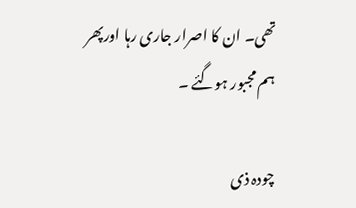تھی۔ ان کا اصرار جاری رہا اورپھر ہم مجبور ہوگئے ۔

چودہ ذی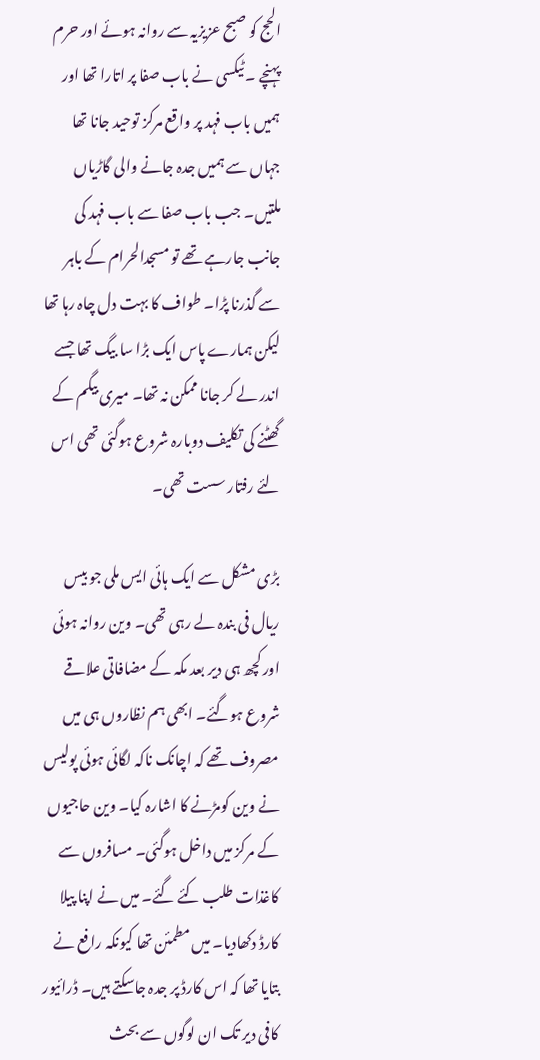الحج کو صبح عزیزیہ سے روانہ ہوئے اور حرم پہنچے ۔ ٹیکسی نے باب صفا پر اتارا تھا اور ہمیں باب فہد پر واقع مرکز توحید جانا تھا جہاں سے ہمیں جدہ جانے والی گاڑیاں ملتیں۔ جب باب صفا سے باب فہد کی جانب جارہے تھے تو مسجدالحرام کے باہر سے گذرنا پڑا۔ طواف کا بہت دل چاہ رہا تھا لیکن ہمارے پاس ایک بڑا سا بیگ تھا جسے اندر لے کر جانا ممکن نہ تھا۔ میری بیگم کے گھٹنے کی تکلیف دوبارہ شروع ہوگئی تھی اس لئے رفتار سست تھی۔

بڑی مشکل سے ایک ہائی ایس ملی جو بیس ریال فی بندہ لے رہی تھی۔ وین روانہ ہوئی اور کچھ ہی دیر بعد مکہ کے مضافاتی علاقے شروع ہوگئے۔ ابھی ہم نظاروں ہی میں مصروف تھے کہ اچانک ناکہ لگائی ہوئی پولیس نے وین کومڑنے کا اشارہ کیا۔ وین حاجیوں کے مرکز میں داخل ہوگئی۔ مسافروں سے کاغذات طلب کئے گئے۔ میں نے اپنا پیلا کارڈ دکھادیا۔ میں مطمئن تھا کیونکہ رافع نے بتایا تھا کہ اس کارڈ پر جدہ جاسکتے ہیں۔ ڈرائیور کافی دیر تک ان لوگوں سے بحث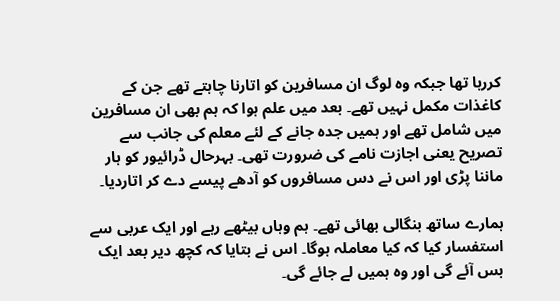کررہا تھا جبکہ وہ لوگ ان مسافرین کو اتارنا چاہتے تھے جن کے کاغذات مکمل نہیں تھے۔ بعد میں علم ہوا کہ ہم بھی ان مسافرین میں شامل تھے اور ہمیں جدہ جانے کے لئے معلم کی جانب سے تصریح یعنی اجازت نامے کی ضرورت تھی۔ بہرحال ڈرائیور کو ہار ماننا پڑی اور اس نے دس مسافروں کو آدھے پیسے دے کر اتاردیا۔

ہمارے ساتھ بنگالی بھائی تھے۔ ہم وہاں بیٹھے رہے اور ایک عربی سے استفسار کیا کہ کیا معاملہ ہوگا۔ اس نے بتایا کہ کچھ دیر بعد ایک بس آئے گی اور وہ ہمیں لے جائے گی۔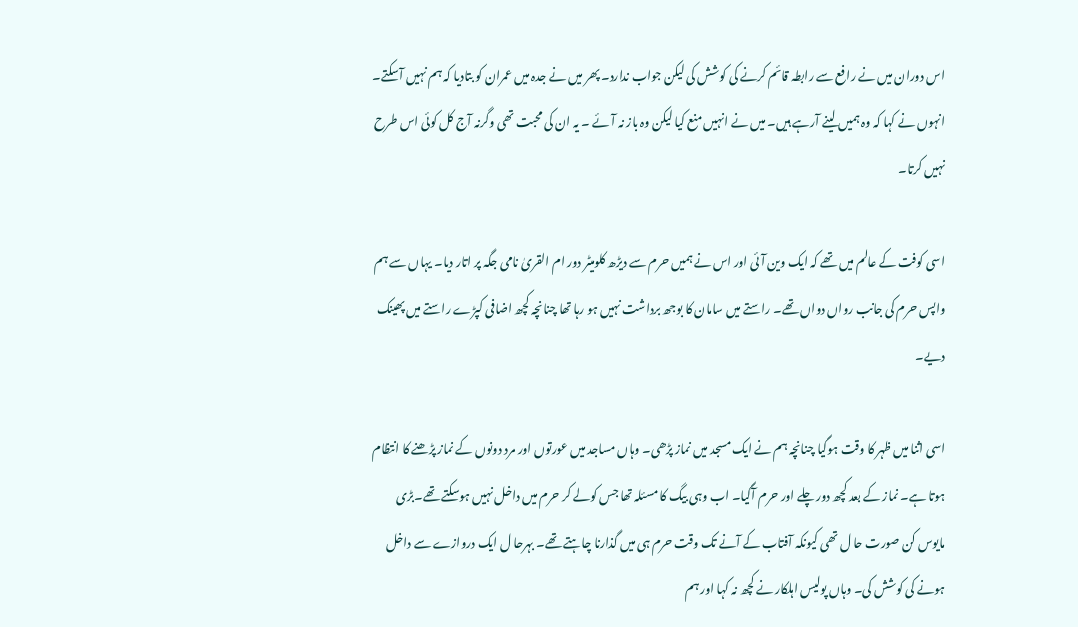اس دوران میں نے رافع سے رابطہ قائم کرنے کی کوشش کی لیکن جواب ندارد۔ پھر میں نے جدہ میں عمران کو بتادیا کہ ہم نہیں آسکتے۔ انہوں نے کہا کہ وہ ہمیں لینے آرہے ہیں۔ میں نے انہیں منع کیا لیکن وہ باز نہ آئے ۔ یہ ان کی محبت تھی وگرنہ آج کل کوئی اس طرح نہیں کرتا۔

اسی کوفت کے عالم میں تھے کہ ایک وین آئی اور اس نے ہمیں حرم سے دیڑھ کلومیٹر دور ام القریٰ نامی جگہ پر اتار دیا۔ یہاں سے ہم واپس حرم کی جانب رواں دواں تھے۔ راستے میں سامان کا بوجھ برداشت نہیں ہو رہا تھا چنانچہ کچھ اضافی کپڑے راستے میں پھینک دیے۔

اسی اثنا میں ظہر کا وقت ہوگیا چنانچہ ہم نے ایک مسجد میں نماز پڑھی۔ وہاں مساجد میں عورتوں اور مرد دونوں کے نماز پڑھنے کا انتظام ہوتا ہے۔ نماز کے بعد کچھ دور چلے اور حرم آگیا۔ اب وہی بیگ کا مسئلہ تھا جس کولے کر حرم میں داخل نہیں ہوسکتے تھے۔بڑی مایوس کن صورت حا ل تھی کیونکہ آفتاب کے آنے تک وقت حرم ہی میں گذارنا چاہتے تھے۔ بہرحا ل ایک دروازے سے داخل ہونے کی کوشش کی۔ وہاں پولیس اہلکار نے کچھ نہ کہا اور ہم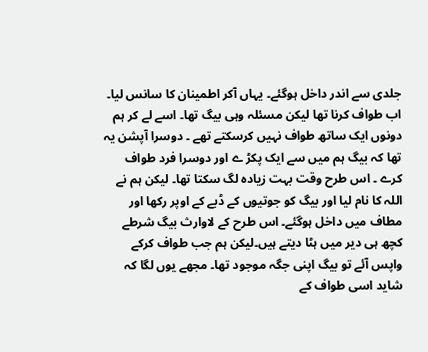جلدی سے اندر داخل ہوگئے۔ یہاں آکر اطمینان کا سانس لیا۔ اب طواف کرنا تھا لیکن مسئلہ وہی بیگ تھا۔ اسے لے کر ہم دونوں ایک ساتھ طواف نہیں کرسکتے تھے ۔ دوسرا آپشن یہ تھا کہ بیگ ہم میں سے ایک پکڑ ے اور دوسرا فرد طواف کرے ۔ اس طرح وقت بہت زیادہ لگ سکتا تھا۔ لیکن ہم نے اللہ کا نام لیا اور بیگ کو جوتیوں کے ڈبے کے اوپر رکھا اور مطاف میں داخل ہوگئے۔ اس طرح کے لاوارث بیگ شرطے کچھ ہی دیر میں ہٹا دیتے ہیں۔لیکن ہم جب طواف کرکے واپس آئے تو بیگ اپنی جگہ موجود تھا۔ مجھے یوں لگا کہ شاید اسی طواف کے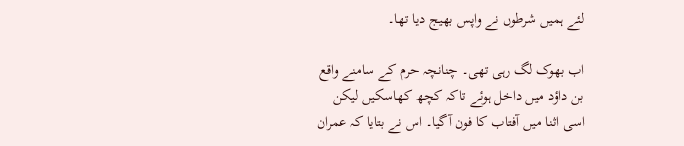لئے ہمیں شرطوں نے واپس بھیج دیا تھا۔

اب بھوک لگ رہی تھی۔ چنانچہ حرم کے سامنے واقع بن داؤد میں داخل ہوئے تاکہ کچھ کھاسکیں لیکن اسی اثنا میں آفتاب کا فون آگیا۔ اس نے بتایا کہ عمران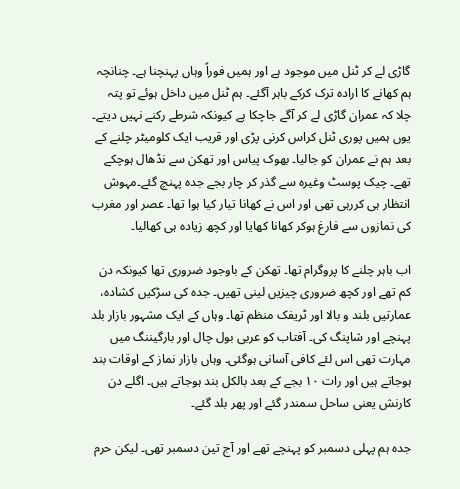گاڑی لے کر ٹنل میں موجود ہے اور ہمیں فوراً وہاں پہنچنا ہے۔ چنانچہ ہم کھانے کا ارادہ ترک کرکے باہر آگئے۔ ہم ٹنل میں داخل ہوئے تو پتہ چلا کہ عمران گاڑی لے کر آگے جاچکا ہے کیونکہ شرطے رکنے نہیں دیتے۔ یوں ہمیں پوری ٹنل کراس کرنی پڑی اور قریب ایک کلومیٹر چلنے کے بعد ہم نے عمران کو جالیا۔ بھوک پیاس اور تھکن سے نڈھال ہوچکے تھے۔ چیک پوسٹ وغیرہ سے گذر کر چار بجے جدہ پہنچ گئے۔مہوش انتظار ہی کررہی تھی اور اس نے کھانا تیار کیا ہوا تھا۔ عصر اور مغرب کی نمازوں سے فارغ ہوکر کھانا کھایا اور کچھ زیادہ ہی کھالیا۔

اب باہر چلنے کا پروگرام تھا۔ تھکن کے باوجود ضروری تھا کیونکہ دن کم تھے اور کچھ ضروری چیزیں لینی تھیں۔ جدہ کی سڑکیں کشادہ، عمارتیں بلند و بالا اور ٹریفک منظم تھا۔ وہاں کے ایک مشہور بازار بلد پہنچے اور شاپنگ کی۔ آفتاب کو عربی بول چال اور بارگیننگ میں مہارت تھی اس لئے کافی آسانی ہوگئی۔ وہاں بازار نماز کے اوقات بند ہوجاتے ہیں اور رات ۱۰ بجے کے بعد بالکل بند ہوجاتے ہیں۔ اگلے دن کارنش یعنی ساحل سمندر گئے اور پھر بلد گئے۔

جدہ ہم پہلی دسمبر کو پہنچے تھے اور آج تین دسمبر تھی۔ لیکن حرم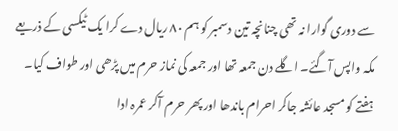سے دوری گوارا نہ تھی چنانچہ تین دسمبر کو ہم ۸۰ ریال دے کرا یک ٹیکسی کے ذریعے مکہ واپس آگئے۔ اگلے دن جمعہ تھا اور جمعہ کی نماز حرم میں پڑھی اور طواف کیا۔ ہفتے کو مسجد عائشہ جاکر احرام باندھا اور پھر حرم آکر عمرہ ادا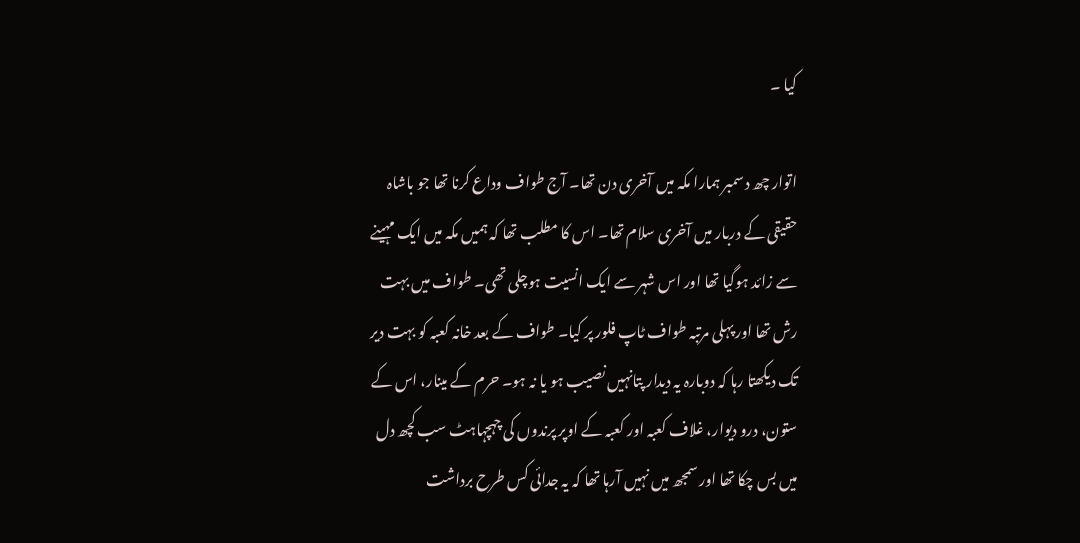کیا ۔

اتوار چھ دسمبر ہمارا مکہ میں آخری دن تھا۔ آج طواف وداع کرنا تھا جو باشاہ حقیقی کے دربار میں آخری سلام تھا۔ اس کا مطلب تھا کہ ہمیں مکہ میں ایک مہینے سے زائد ہوگیا تھا اور اس شہر سے ایک انسیت ہوچلی تھی۔ طواف میں بہت رش تھا اور پہلی مرتبہ طواف ٹاپ فلور پر کیا۔ طواف کے بعد خانہ کعبہ کو بہت دیر تک دیکھتا رہا کہ دوبارہ یہ دیدار پتانہیں نصیب ہو یا نہ ہو۔ حرم کے مینار، اس کے ستون، درو دیوار، غلاف کعبہ اور کعبہ کے اوپر پرندوں کی چہچہاہٹ سب کچھ دل میں بس چکا تھا اور سمجھ میں نہیں آرہا تھا کہ یہ جدائی کس طرح برداشت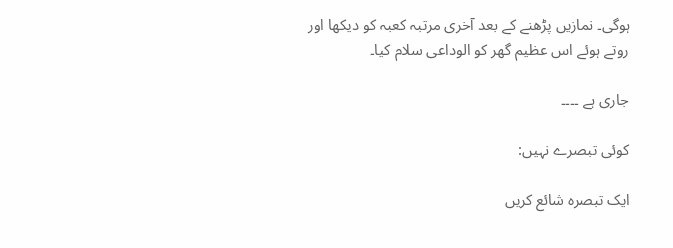ہوگی۔ نمازیں پڑھنے کے بعد آخری مرتبہ کعبہ کو دیکھا اور روتے ہوئے اس عظیم گھر کو الوداعی سلام کیا۔

جاری ہے ۔۔۔۔

کوئی تبصرے نہیں:

ایک تبصرہ شائع کریں